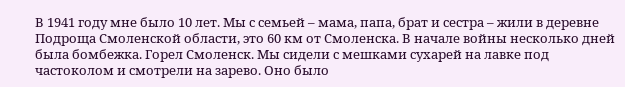В 1941 году мне было 10 лет. Мы с семьей – мама, папа, брат и сестра – жили в деревне Подроща Смоленской области, это 60 км от Смоленска. В начале войны несколько дней была бомбежка. Горел Смоленск. Мы сидели с мешками сухарей на лавке под частоколом и смотрели на зарево. Оно было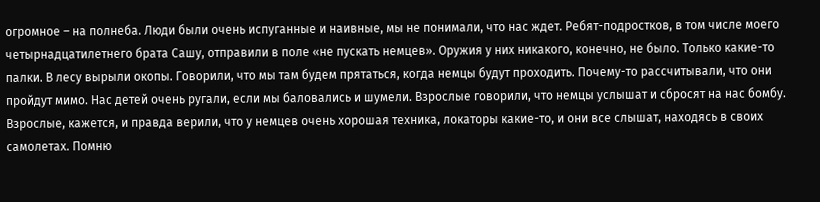огромное – на полнеба. Люди были очень испуганные и наивные, мы не понимали, что нас ждет. Ребят-подростков, в том числе моего четырнадцатилетнего брата Сашу, отправили в поле «не пускать немцев». Оружия у них никакого, конечно, не было. Только какие-то палки. В лесу вырыли окопы. Говорили, что мы там будем прятаться, когда немцы будут проходить. Почему-то рассчитывали, что они пройдут мимо. Нас детей очень ругали, если мы баловались и шумели. Взрослые говорили, что немцы услышат и сбросят на нас бомбу. Взрослые, кажется, и правда верили, что у немцев очень хорошая техника, локаторы какие-то, и они все слышат, находясь в своих самолетах. Помню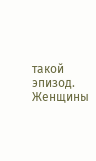такой эпизод. Женщины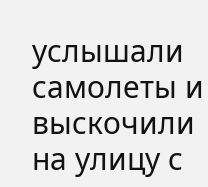услышали самолеты и выскочили на улицу с